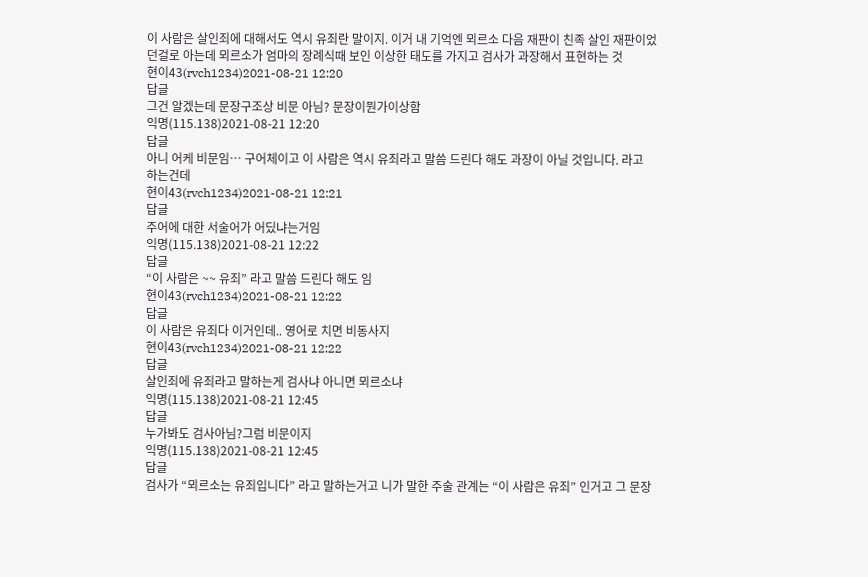이 사람은 살인죄에 대해서도 역시 유죄란 말이지. 이거 내 기억엔 뫼르소 다음 재판이 친족 살인 재판이었던걸로 아는데 뫼르소가 엄마의 장례식때 보인 이상한 태도를 가지고 검사가 과장해서 표현하는 것
현이43(rvch1234)2021-08-21 12:20
답글
그건 알겠는데 문장구조상 비문 아님? 문장이뭔가이상함
익명(115.138)2021-08-21 12:20
답글
아니 어케 비문임… 구어체이고 이 사람은 역시 유죄라고 말씀 드린다 해도 과장이 아닐 것입니다. 라고 하는건데
현이43(rvch1234)2021-08-21 12:21
답글
주어에 대한 서술어가 어딨냐는거임
익명(115.138)2021-08-21 12:22
답글
“이 사람은 ~~ 유죄” 라고 말씀 드린다 해도 임
현이43(rvch1234)2021-08-21 12:22
답글
이 사람은 유죄다 이거인데.. 영어로 치면 비동사지
현이43(rvch1234)2021-08-21 12:22
답글
살인죄에 유죄라고 말하는게 검사냐 아니면 뫼르소냐
익명(115.138)2021-08-21 12:45
답글
누가봐도 검사아님?그럼 비문이지
익명(115.138)2021-08-21 12:45
답글
검사가 “뫼르소는 유죄입니다” 라고 말하는거고 니가 말한 주술 관계는 “이 사람은 유죄” 인거고 그 문장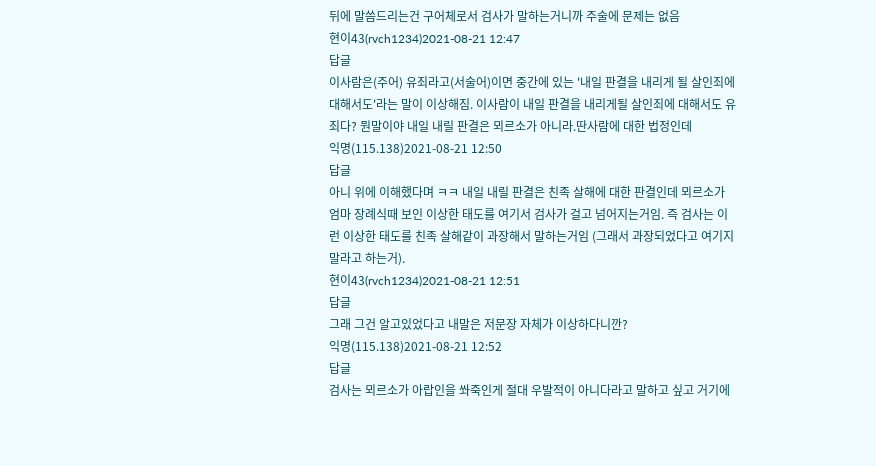뒤에 말씀드리는건 구어체로서 검사가 말하는거니까 주술에 문제는 없음
현이43(rvch1234)2021-08-21 12:47
답글
이사람은(주어) 유죄라고(서술어)이면 중간에 있는 '내일 판결을 내리게 될 살인죄에 대해서도'라는 말이 이상해짐. 이사람이 내일 판결을 내리게될 살인죄에 대해서도 유죄다? 뭔말이야 내일 내릴 판결은 뫼르소가 아니라.딴사람에 대한 법정인데
익명(115.138)2021-08-21 12:50
답글
아니 위에 이해했다며 ㅋㅋ 내일 내릴 판결은 친족 살해에 대한 판결인데 뫼르소가 엄마 장례식때 보인 이상한 태도를 여기서 검사가 걸고 넘어지는거임. 즉 검사는 이런 이상한 태도를 친족 살해같이 과장해서 말하는거임 (그래서 과장되었다고 여기지 말라고 하는거).
현이43(rvch1234)2021-08-21 12:51
답글
그래 그건 알고있었다고 내말은 저문장 자체가 이상하다니깐?
익명(115.138)2021-08-21 12:52
답글
검사는 뫼르소가 아랍인을 쏴죽인게 절대 우발적이 아니다라고 말하고 싶고 거기에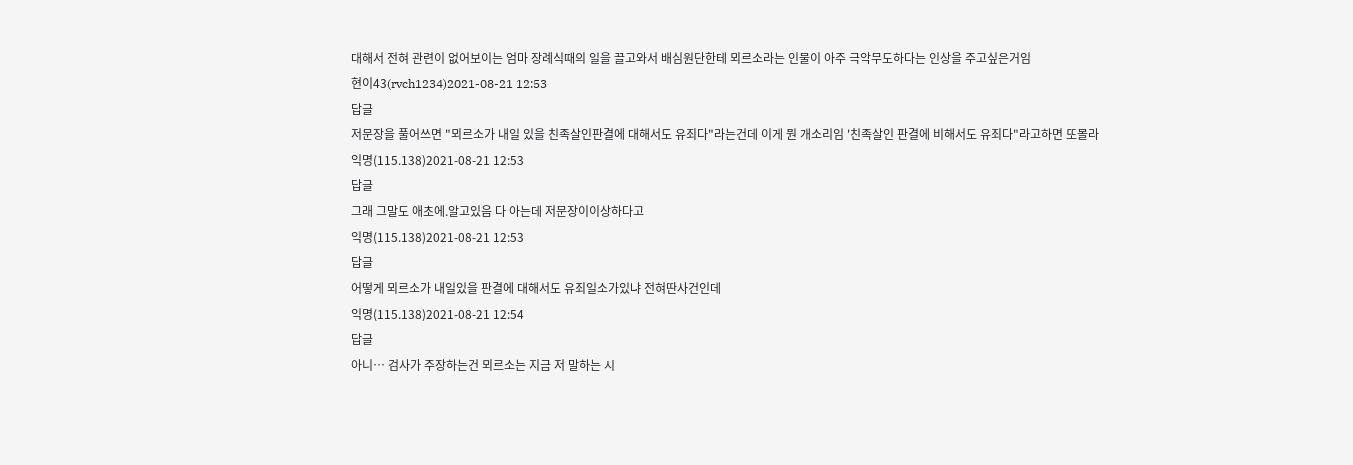대해서 전혀 관련이 없어보이는 엄마 장례식때의 일을 끌고와서 배심원단한테 뫼르소라는 인물이 아주 극악무도하다는 인상을 주고싶은거임
현이43(rvch1234)2021-08-21 12:53
답글
저문장을 풀어쓰면 "뫼르소가 내일 있을 친족살인판결에 대해서도 유죄다"라는건데 이게 뭔 개소리임 '친족살인 판결에 비해서도 유죄다"라고하면 또몰라
익명(115.138)2021-08-21 12:53
답글
그래 그말도 애초에.알고있음 다 아는데 저문장이이상하다고
익명(115.138)2021-08-21 12:53
답글
어떻게 뫼르소가 내일있을 판결에 대해서도 유죄일소가있냐 전혀딴사건인데
익명(115.138)2021-08-21 12:54
답글
아니… 검사가 주장하는건 뫼르소는 지금 저 말하는 시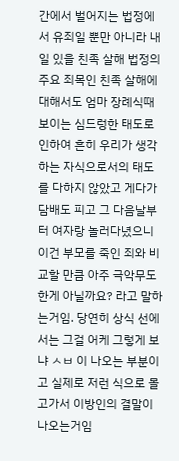간에서 벌어지는 법정에서 유죄일 뿐만 아니라 내일 있을 친족 살해 법정의 주요 죄목인 친족 살해에 대해서도 엄마 장례식때 보이는 심드렁한 태도로 인하여 흔히 우리가 생각하는 자식으로서의 태도를 다하지 않았고 게다가 담배도 피고 그 다음날부터 여자랑 놀러다녔으니 이건 부모를 죽인 죄와 비교할 만큼 아주 극악무도한게 아닐까요? 라고 말하는거임. 당연히 상식 선에서는 그걸 어케 그렇게 보냐 ㅅㅂ 이 나오는 부분이고 실제로 저런 식으로 몰고가서 이방인의 결말이 나오는거임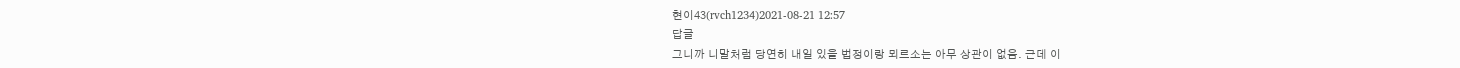현이43(rvch1234)2021-08-21 12:57
답글
그니까 니말처럼 당연히 내일 있을 법정이랑 뫼르소는 아무 상관이 없음. 근데 이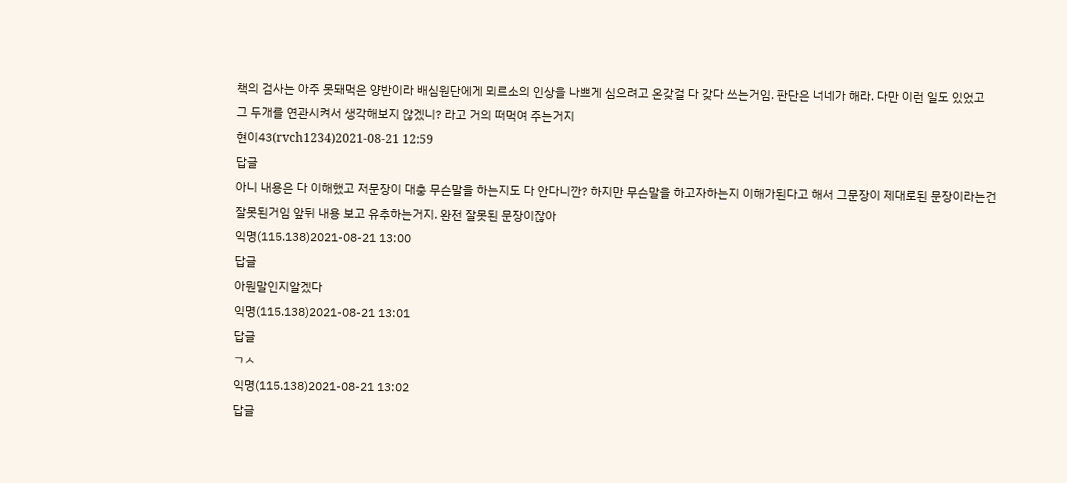책의 검사는 아주 못돼먹은 양반이라 배심원단에게 뫼르소의 인상을 나쁘게 심으려고 온갖걸 다 갖다 쓰는거임. 판단은 너네가 해라. 다만 이런 일도 있었고 그 두개를 연관시켜서 생각해보지 않겠니? 라고 거의 떠먹여 주는거지
현이43(rvch1234)2021-08-21 12:59
답글
아니 내용은 다 이해했고 저문장이 대충 무슨말을 하는지도 다 안다니깐? 하지만 무슨말을 하고자하는지 이해가된다고 해서 그문장이 제대로된 문장이라는건 잘못된거임 앞뒤 내용 보고 유추하는거지. 완전 잘못된 문장이잖아
익명(115.138)2021-08-21 13:00
답글
아뭔말인지알겠다
익명(115.138)2021-08-21 13:01
답글
ㄱㅅ
익명(115.138)2021-08-21 13:02
답글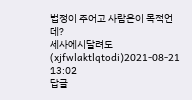법정이 주어고 사람은이 목적언데?
세사에시달려도(xjfwlaktlqtodi)2021-08-21 13:02
답글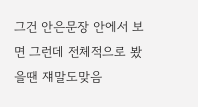그건 안은문장 안에서 보면 그런데 전체적으로 봤을땐 쟤말도맞음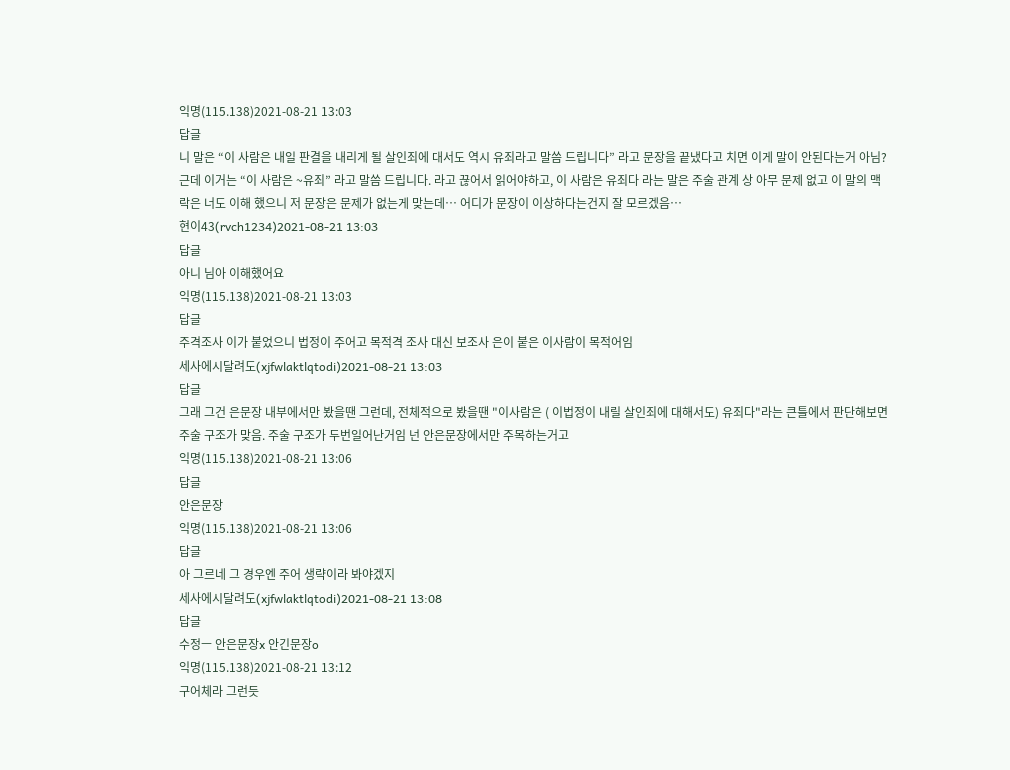익명(115.138)2021-08-21 13:03
답글
니 말은 “이 사람은 내일 판결을 내리게 될 살인죄에 대서도 역시 유죄라고 말씀 드립니다” 라고 문장을 끝냈다고 치면 이게 말이 안된다는거 아님? 근데 이거는 “이 사람은 ~유죄” 라고 말씀 드립니다. 라고 끊어서 읽어야하고, 이 사람은 유죄다 라는 말은 주술 관계 상 아무 문제 없고 이 말의 맥락은 너도 이해 했으니 저 문장은 문제가 없는게 맞는데… 어디가 문장이 이상하다는건지 잘 모르겠음…
현이43(rvch1234)2021-08-21 13:03
답글
아니 님아 이해했어요
익명(115.138)2021-08-21 13:03
답글
주격조사 이가 붙었으니 법정이 주어고 목적격 조사 대신 보조사 은이 붙은 이사람이 목적어임
세사에시달려도(xjfwlaktlqtodi)2021-08-21 13:03
답글
그래 그건 은문장 내부에서만 봤을땐 그런데, 전체적으로 봤을땐 "이사람은 ( 이법정이 내릴 살인죄에 대해서도) 유죄다"라는 큰틀에서 판단해보면 주술 구조가 맞음. 주술 구조가 두번일어난거임 넌 안은문장에서만 주목하는거고
익명(115.138)2021-08-21 13:06
답글
안은문장
익명(115.138)2021-08-21 13:06
답글
아 그르네 그 경우엔 주어 생략이라 봐야겠지
세사에시달려도(xjfwlaktlqtodi)2021-08-21 13:08
답글
수정ㅡ 안은문장x 안긴문장o
익명(115.138)2021-08-21 13:12
구어체라 그런듯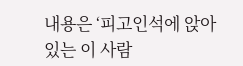내용은 ‘피고인석에 앉아있는 이 사람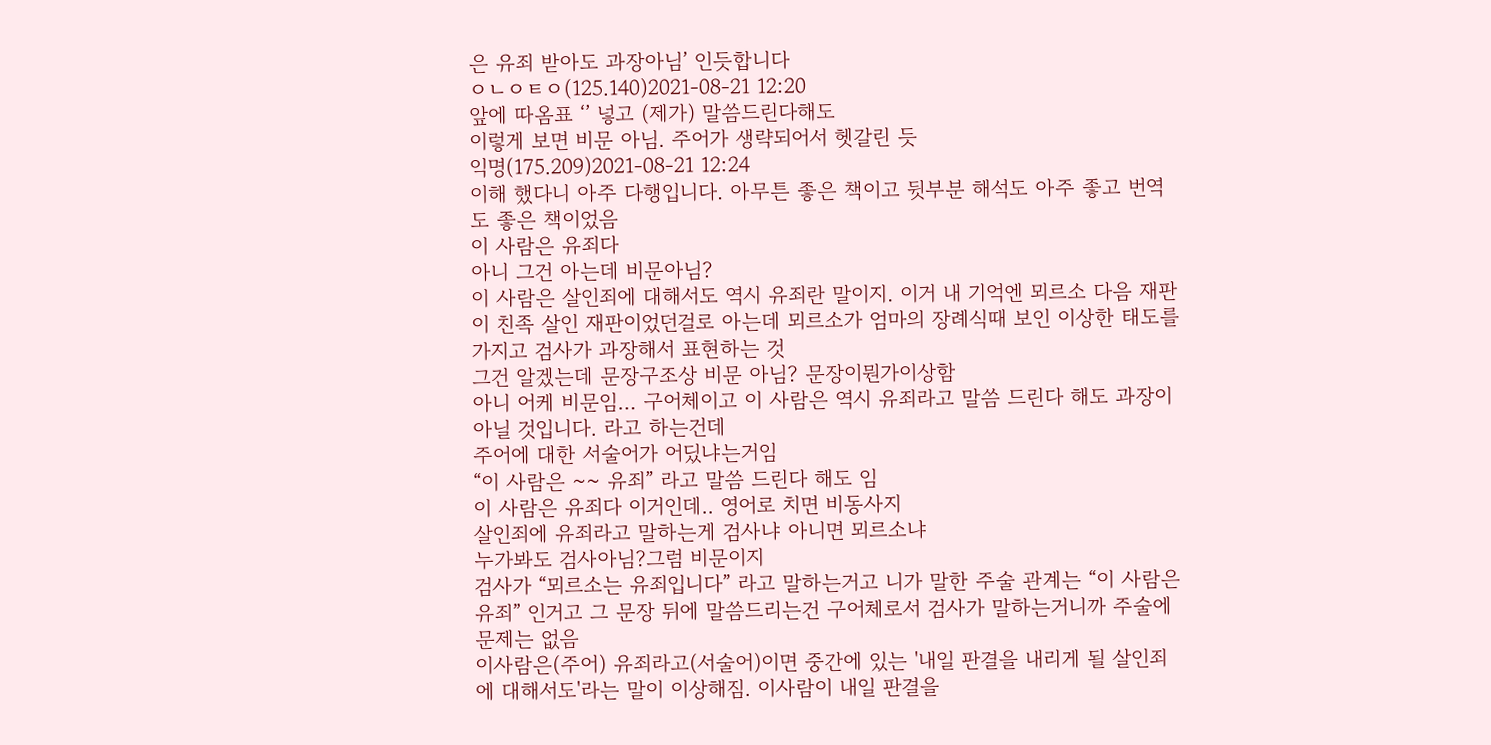은 유죄 받아도 과장아님’ 인듯합니다
ㅇㄴㅇㅌㅇ(125.140)2021-08-21 12:20
앞에 따옴표 ‘’ 넣고 (제가) 말씀드린다해도
이렇게 보면 비문 아님. 주어가 생략되어서 헷갈린 듯
익명(175.209)2021-08-21 12:24
이해 했다니 아주 다행입니다. 아무튼 좋은 책이고 뒷부분 해석도 아주 좋고 번역도 좋은 책이었음
이 사람은 유죄다
아니 그건 아는데 비문아님?
이 사람은 살인죄에 대해서도 역시 유죄란 말이지. 이거 내 기억엔 뫼르소 다음 재판이 친족 살인 재판이었던걸로 아는데 뫼르소가 엄마의 장례식때 보인 이상한 태도를 가지고 검사가 과장해서 표현하는 것
그건 알겠는데 문장구조상 비문 아님? 문장이뭔가이상함
아니 어케 비문임… 구어체이고 이 사람은 역시 유죄라고 말씀 드린다 해도 과장이 아닐 것입니다. 라고 하는건데
주어에 대한 서술어가 어딨냐는거임
“이 사람은 ~~ 유죄” 라고 말씀 드린다 해도 임
이 사람은 유죄다 이거인데.. 영어로 치면 비동사지
살인죄에 유죄라고 말하는게 검사냐 아니면 뫼르소냐
누가봐도 검사아님?그럼 비문이지
검사가 “뫼르소는 유죄입니다” 라고 말하는거고 니가 말한 주술 관계는 “이 사람은 유죄” 인거고 그 문장 뒤에 말씀드리는건 구어체로서 검사가 말하는거니까 주술에 문제는 없음
이사람은(주어) 유죄라고(서술어)이면 중간에 있는 '내일 판결을 내리게 될 살인죄에 대해서도'라는 말이 이상해짐. 이사람이 내일 판결을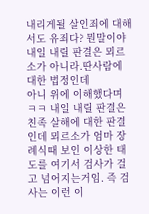내리게될 살인죄에 대해서도 유죄다? 뭔말이야 내일 내릴 판결은 뫼르소가 아니라.딴사람에 대한 법정인데
아니 위에 이해했다며 ㅋㅋ 내일 내릴 판결은 친족 살해에 대한 판결인데 뫼르소가 엄마 장례식때 보인 이상한 태도를 여기서 검사가 걸고 넘어지는거임. 즉 검사는 이런 이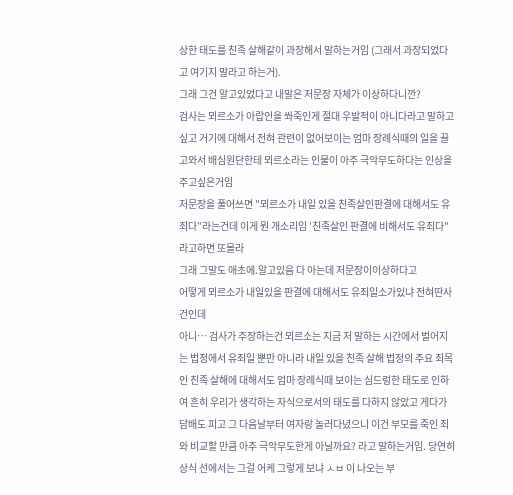상한 태도를 친족 살해같이 과장해서 말하는거임 (그래서 과장되었다고 여기지 말라고 하는거).
그래 그건 알고있었다고 내말은 저문장 자체가 이상하다니깐?
검사는 뫼르소가 아랍인을 쏴죽인게 절대 우발적이 아니다라고 말하고 싶고 거기에 대해서 전혀 관련이 없어보이는 엄마 장례식때의 일을 끌고와서 배심원단한테 뫼르소라는 인물이 아주 극악무도하다는 인상을 주고싶은거임
저문장을 풀어쓰면 "뫼르소가 내일 있을 친족살인판결에 대해서도 유죄다"라는건데 이게 뭔 개소리임 '친족살인 판결에 비해서도 유죄다"라고하면 또몰라
그래 그말도 애초에.알고있음 다 아는데 저문장이이상하다고
어떻게 뫼르소가 내일있을 판결에 대해서도 유죄일소가있냐 전혀딴사건인데
아니… 검사가 주장하는건 뫼르소는 지금 저 말하는 시간에서 벌어지는 법정에서 유죄일 뿐만 아니라 내일 있을 친족 살해 법정의 주요 죄목인 친족 살해에 대해서도 엄마 장례식때 보이는 심드렁한 태도로 인하여 흔히 우리가 생각하는 자식으로서의 태도를 다하지 않았고 게다가 담배도 피고 그 다음날부터 여자랑 놀러다녔으니 이건 부모를 죽인 죄와 비교할 만큼 아주 극악무도한게 아닐까요? 라고 말하는거임. 당연히 상식 선에서는 그걸 어케 그렇게 보냐 ㅅㅂ 이 나오는 부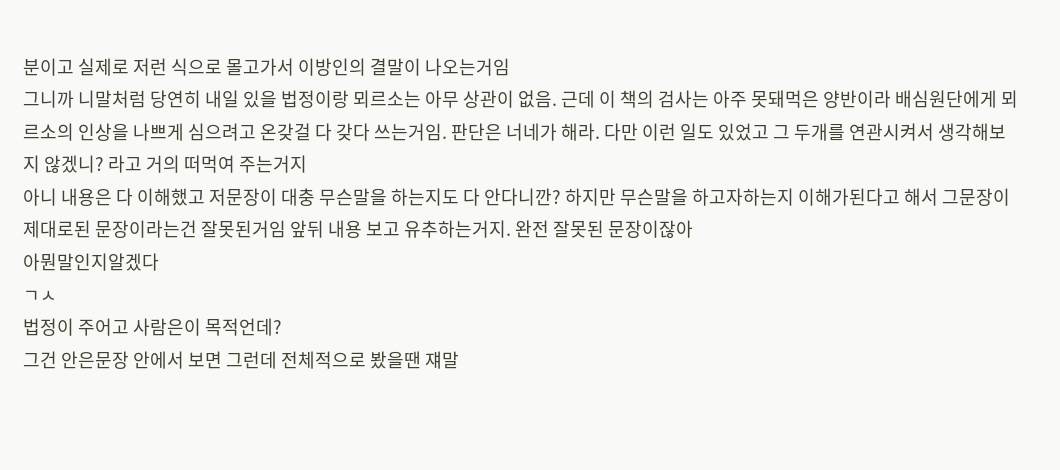분이고 실제로 저런 식으로 몰고가서 이방인의 결말이 나오는거임
그니까 니말처럼 당연히 내일 있을 법정이랑 뫼르소는 아무 상관이 없음. 근데 이 책의 검사는 아주 못돼먹은 양반이라 배심원단에게 뫼르소의 인상을 나쁘게 심으려고 온갖걸 다 갖다 쓰는거임. 판단은 너네가 해라. 다만 이런 일도 있었고 그 두개를 연관시켜서 생각해보지 않겠니? 라고 거의 떠먹여 주는거지
아니 내용은 다 이해했고 저문장이 대충 무슨말을 하는지도 다 안다니깐? 하지만 무슨말을 하고자하는지 이해가된다고 해서 그문장이 제대로된 문장이라는건 잘못된거임 앞뒤 내용 보고 유추하는거지. 완전 잘못된 문장이잖아
아뭔말인지알겠다
ㄱㅅ
법정이 주어고 사람은이 목적언데?
그건 안은문장 안에서 보면 그런데 전체적으로 봤을땐 쟤말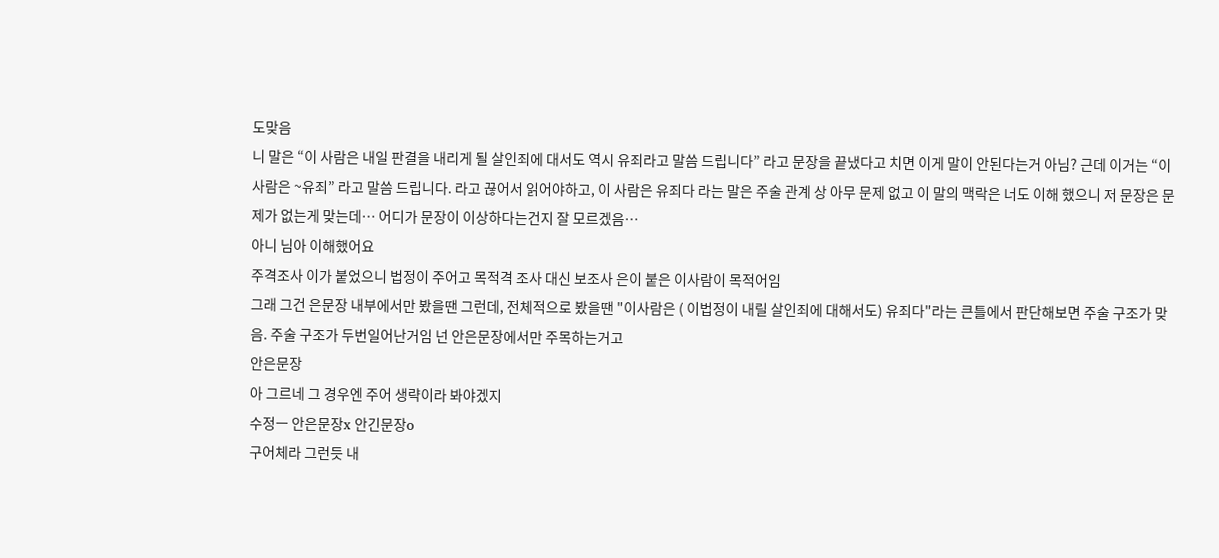도맞음
니 말은 “이 사람은 내일 판결을 내리게 될 살인죄에 대서도 역시 유죄라고 말씀 드립니다” 라고 문장을 끝냈다고 치면 이게 말이 안된다는거 아님? 근데 이거는 “이 사람은 ~유죄” 라고 말씀 드립니다. 라고 끊어서 읽어야하고, 이 사람은 유죄다 라는 말은 주술 관계 상 아무 문제 없고 이 말의 맥락은 너도 이해 했으니 저 문장은 문제가 없는게 맞는데… 어디가 문장이 이상하다는건지 잘 모르겠음…
아니 님아 이해했어요
주격조사 이가 붙었으니 법정이 주어고 목적격 조사 대신 보조사 은이 붙은 이사람이 목적어임
그래 그건 은문장 내부에서만 봤을땐 그런데, 전체적으로 봤을땐 "이사람은 ( 이법정이 내릴 살인죄에 대해서도) 유죄다"라는 큰틀에서 판단해보면 주술 구조가 맞음. 주술 구조가 두번일어난거임 넌 안은문장에서만 주목하는거고
안은문장
아 그르네 그 경우엔 주어 생략이라 봐야겠지
수정ㅡ 안은문장x 안긴문장o
구어체라 그런듯 내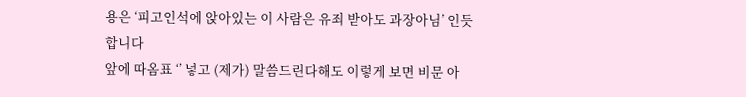용은 ‘피고인석에 앉아있는 이 사람은 유죄 받아도 과장아님’ 인듯합니다
앞에 따옴표 ‘’ 넣고 (제가) 말씀드린다해도 이렇게 보면 비문 아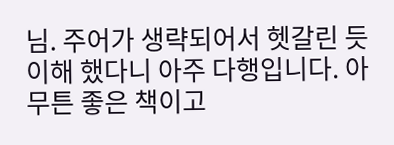님. 주어가 생략되어서 헷갈린 듯
이해 했다니 아주 다행입니다. 아무튼 좋은 책이고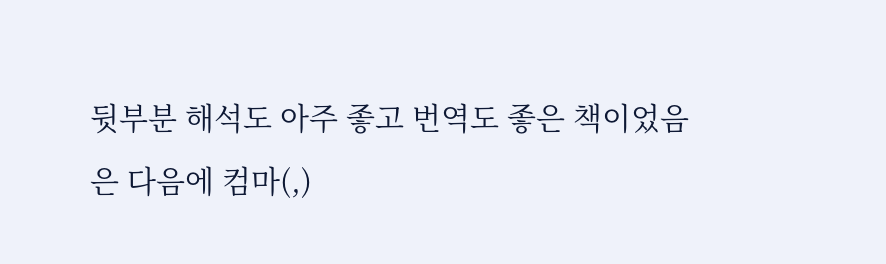뒷부분 해석도 아주 좋고 번역도 좋은 책이었음
은 다음에 컴마(,)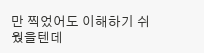만 찍었어도 이해하기 쉬웠을텐데